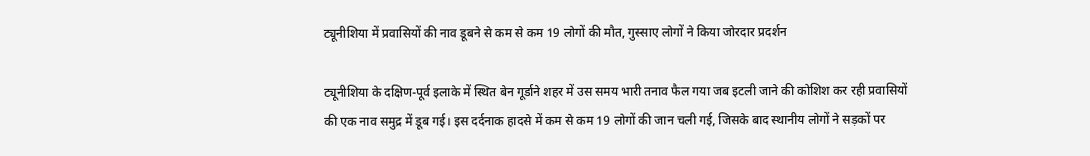ट्यूनीशिया में प्रवासियों की नाव डूबने से कम से कम 19 लोगों की मौत, गुस्साए लोगों ने किया जोरदार प्रदर्शन

ट्यूनीशिया के दक्षिण-पूर्व इलाके में स्थित बेन गूर्डाने शहर में उस समय भारी तनाव फैल गया जब इटली जाने की कोशिश कर रही प्रवासियों की एक नाव समुद्र में डूब गई। इस दर्दनाक हादसे में कम से कम 19 लोगों की जान चली गई, जिसके बाद स्थानीय लोगों ने सड़कों पर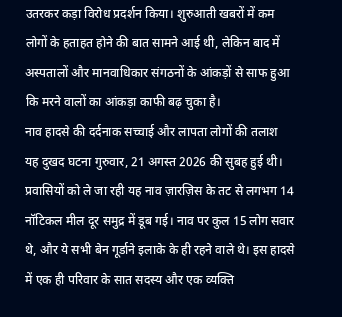उतरकर कड़ा विरोध प्रदर्शन किया। शुरुआती खबरों में कम लोगों के हताहत होने की बात सामने आई थी, लेकिन बाद में अस्पतालों और मानवाधिकार संगठनों के आंकड़ों से साफ हुआ कि मरने वालों का आंकड़ा काफी बढ़ चुका है।
नाव हादसे की दर्दनाक सच्चाई और लापता लोगों की तलाश
यह दुखद घटना गुरुवार, 21 अगस्त 2026 की सुबह हुई थी। प्रवासियों को ले जा रही यह नाव ज़ारज़िस के तट से लगभग 14 नॉटिकल मील दूर समुद्र में डूब गई। नाव पर कुल 15 लोग सवार थे, और ये सभी बेन गूर्डाने इलाके के ही रहने वाले थे। इस हादसे में एक ही परिवार के सात सदस्य और एक व्यक्ति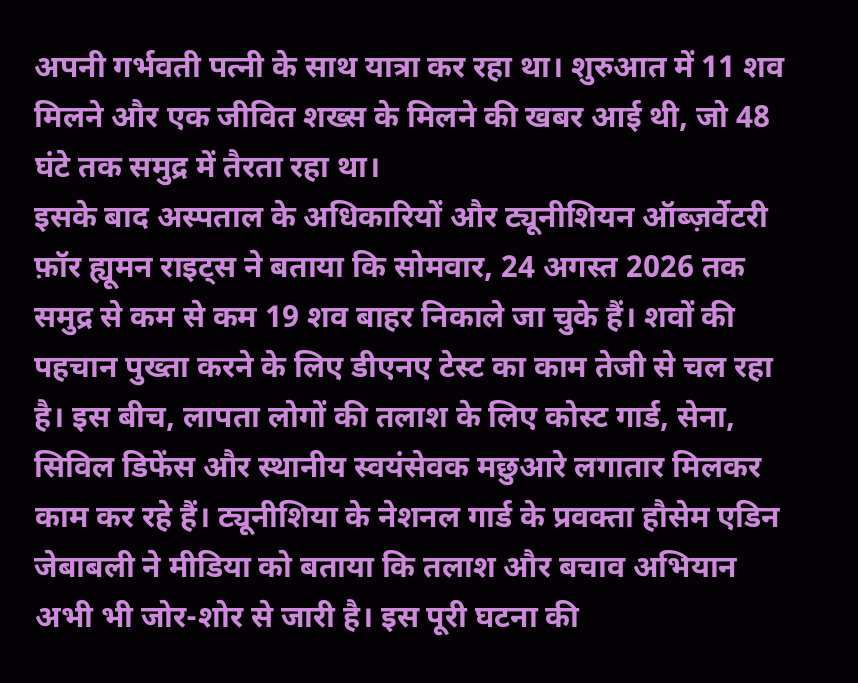अपनी गर्भवती पत्नी के साथ यात्रा कर रहा था। शुरुआत में 11 शव मिलने और एक जीवित शख्स के मिलने की खबर आई थी, जो 48 घंटे तक समुद्र में तैरता रहा था।
इसके बाद अस्पताल के अधिकारियों और ट्यूनीशियन ऑब्ज़र्वेटरी फ़ॉर ह्यूमन राइट्स ने बताया कि सोमवार, 24 अगस्त 2026 तक समुद्र से कम से कम 19 शव बाहर निकाले जा चुके हैं। शवों की पहचान पुख्ता करने के लिए डीएनए टेस्ट का काम तेजी से चल रहा है। इस बीच, लापता लोगों की तलाश के लिए कोस्ट गार्ड, सेना, सिविल डिफेंस और स्थानीय स्वयंसेवक मछुआरे लगातार मिलकर काम कर रहे हैं। ट्यूनीशिया के नेशनल गार्ड के प्रवक्ता हौसेम एडिन जेबाबली ने मीडिया को बताया कि तलाश और बचाव अभियान अभी भी जोर-शोर से जारी है। इस पूरी घटना की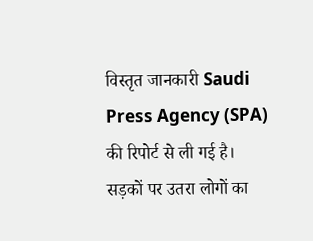विस्तृत जानकारी Saudi Press Agency (SPA) की रिपोर्ट से ली गई है।
सड़कों पर उतरा लोगों का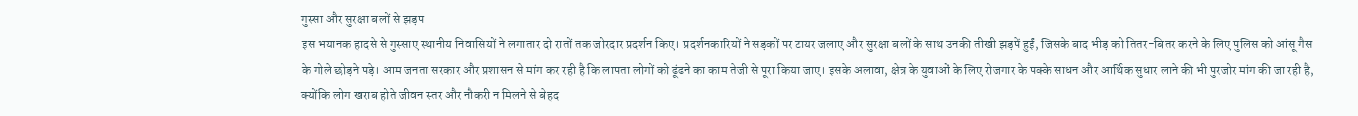गुस्सा और सुरक्षा बलों से झड़प
इस भयानक हादसे से गुस्साए स्थानीय निवासियों ने लगातार दो रातों तक जोरदार प्रदर्शन किए। प्रदर्शनकारियों ने सड़कों पर टायर जलाए और सुरक्षा बलों के साथ उनकी तीखी झड़पें हुईं, जिसके बाद भीड़ को तितर-बितर करने के लिए पुलिस को आंसू गैस के गोले छोड़ने पड़े। आम जनता सरकार और प्रशासन से मांग कर रही है कि लापता लोगों को ढूंढने का काम तेजी से पूरा किया जाए। इसके अलावा, क्षेत्र के युवाओं के लिए रोजगार के पक्के साधन और आर्थिक सुधार लाने की भी पुरजोर मांग की जा रही है, क्योंकि लोग खराब होते जीवन स्तर और नौकरी न मिलने से बेहद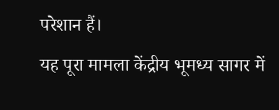परेशान हैं।
यह पूरा मामला केंद्रीय भूमध्य सागर में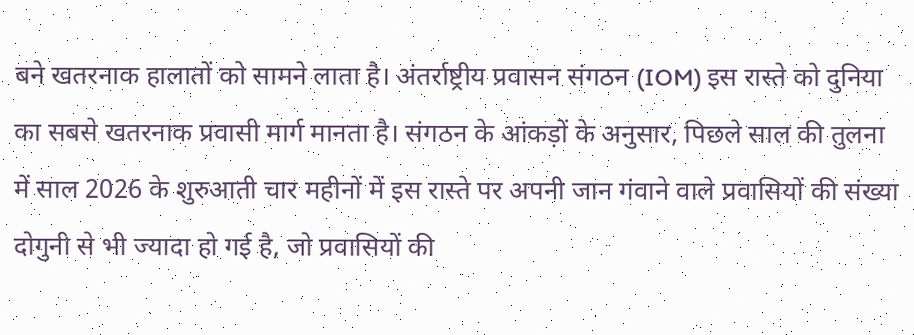बने खतरनाक हालातों को सामने लाता है। अंतर्राष्ट्रीय प्रवासन संगठन (IOM) इस रास्ते को दुनिया का सबसे खतरनाक प्रवासी मार्ग मानता है। संगठन के आंकड़ों के अनुसार, पिछले साल की तुलना में साल 2026 के शुरुआती चार महीनों में इस रास्ते पर अपनी जान गंवाने वाले प्रवासियों की संख्या दोगुनी से भी ज्यादा हो गई है, जो प्रवासियों की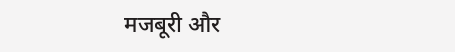मजबूरी और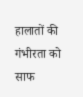हालातों की गंभीरता को साफ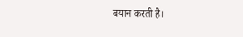बयान करती है।